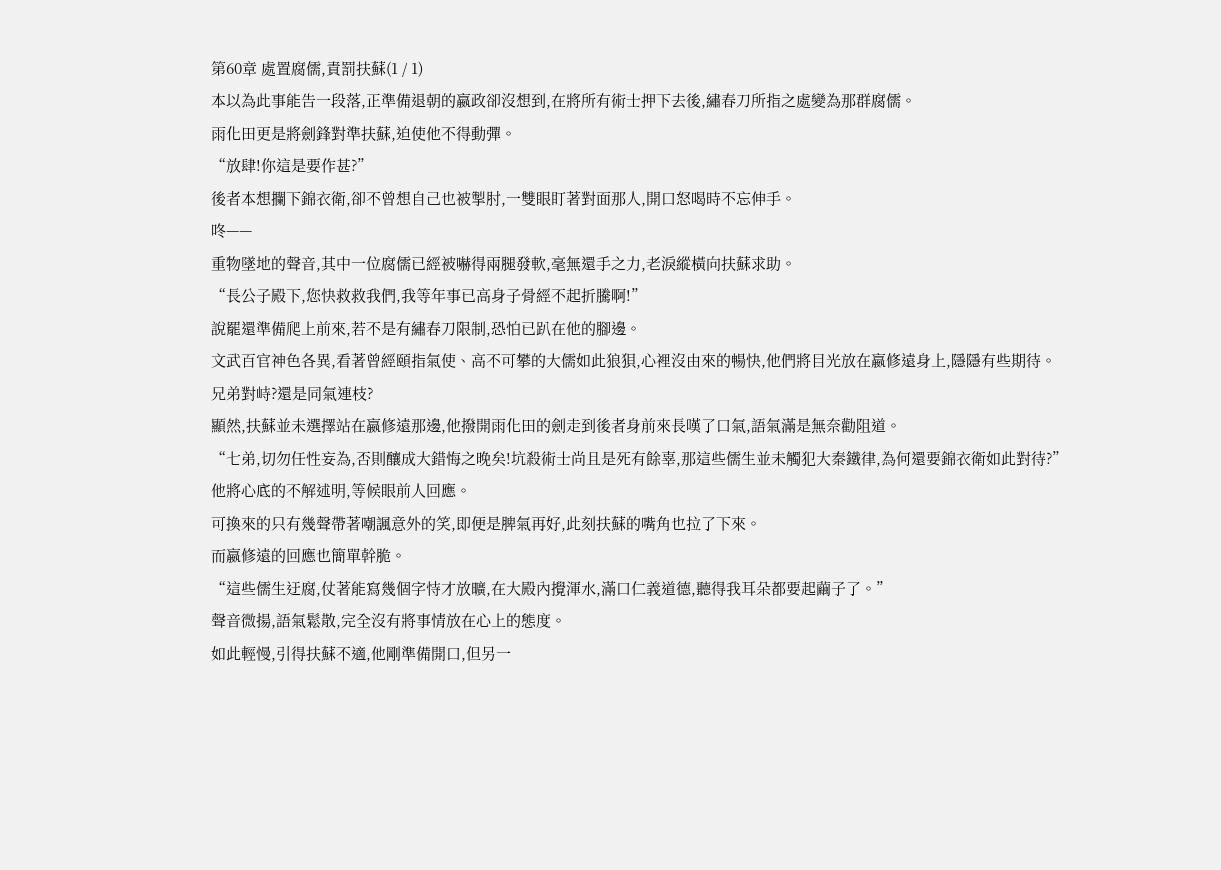第60章 處置腐儒,責罰扶蘇(1 / 1)
本以為此事能告一段落,正準備退朝的嬴政卻沒想到,在將所有術士押下去後,繡春刀所指之處變為那群腐儒。
雨化田更是將劍鋒對準扶蘇,迫使他不得動彈。
“放肆!你這是要作甚?”
後者本想攔下錦衣衛,卻不曾想自己也被掣肘,一雙眼盯著對面那人,開口怒喝時不忘伸手。
咚——
重物墜地的聲音,其中一位腐儒已經被嚇得兩腿發軟,毫無還手之力,老淚縱橫向扶蘇求助。
“長公子殿下,您快救救我們,我等年事已高身子骨經不起折騰啊!”
說罷還準備爬上前來,若不是有繡春刀限制,恐怕已趴在他的腳邊。
文武百官神色各異,看著曾經頤指氣使、高不可攀的大儒如此狼狽,心裡沒由來的暢快,他們將目光放在嬴修遠身上,隱隱有些期待。
兄弟對峙?還是同氣連枝?
顯然,扶蘇並未選擇站在嬴修遠那邊,他撥開雨化田的劍走到後者身前來長嘆了口氣,語氣滿是無奈勸阻道。
“七弟,切勿任性妄為,否則釀成大錯悔之晚矣!坑殺術士尚且是死有餘辜,那這些儒生並未觸犯大秦鐵律,為何還要錦衣衛如此對待?”
他將心底的不解述明,等候眼前人回應。
可換來的只有幾聲帶著嘲諷意外的笑,即便是脾氣再好,此刻扶蘇的嘴角也拉了下來。
而嬴修遠的回應也簡單幹脆。
“這些儒生迂腐,仗著能寫幾個字恃才放曠,在大殿內攪渾水,滿口仁義道德,聽得我耳朵都要起繭子了。”
聲音微揚,語氣鬆散,完全沒有將事情放在心上的態度。
如此輕慢,引得扶蘇不適,他剛準備開口,但另一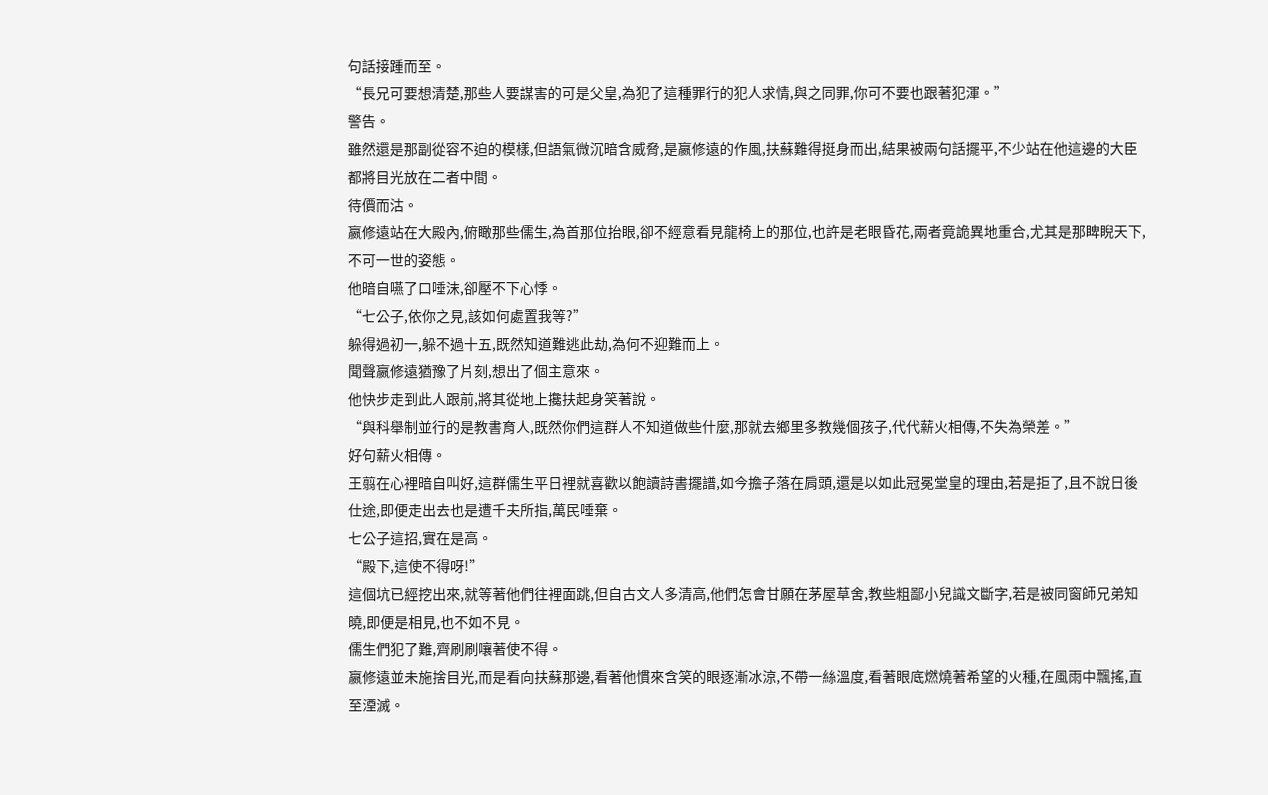句話接踵而至。
“長兄可要想清楚,那些人要謀害的可是父皇,為犯了這種罪行的犯人求情,與之同罪,你可不要也跟著犯渾。”
警告。
雖然還是那副從容不迫的模樣,但語氣微沉暗含威脅,是嬴修遠的作風,扶蘇難得挺身而出,結果被兩句話擺平,不少站在他這邊的大臣都將目光放在二者中間。
待價而沽。
嬴修遠站在大殿內,俯瞰那些儒生,為首那位抬眼,卻不經意看見龍椅上的那位,也許是老眼昏花,兩者竟詭異地重合,尤其是那睥睨天下,不可一世的姿態。
他暗自嚥了口唾沫,卻壓不下心悸。
“七公子,依你之見,該如何處置我等?”
躲得過初一,躲不過十五,既然知道難逃此劫,為何不迎難而上。
聞聲嬴修遠猶豫了片刻,想出了個主意來。
他快步走到此人跟前,將其從地上攙扶起身笑著說。
“與科舉制並行的是教書育人,既然你們這群人不知道做些什麼,那就去鄉里多教幾個孩子,代代薪火相傳,不失為榮差。”
好句薪火相傳。
王翦在心裡暗自叫好,這群儒生平日裡就喜歡以飽讀詩書擺譜,如今擔子落在肩頭,還是以如此冠冕堂皇的理由,若是拒了,且不說日後仕途,即便走出去也是遭千夫所指,萬民唾棄。
七公子這招,實在是高。
“殿下,這使不得呀!”
這個坑已經挖出來,就等著他們往裡面跳,但自古文人多清高,他們怎會甘願在茅屋草舍,教些粗鄙小兒識文斷字,若是被同窗師兄弟知曉,即便是相見,也不如不見。
儒生們犯了難,齊刷刷嚷著使不得。
嬴修遠並未施捨目光,而是看向扶蘇那邊,看著他慣來含笑的眼逐漸冰涼,不帶一絲溫度,看著眼底燃燒著希望的火種,在風雨中飄搖,直至湮滅。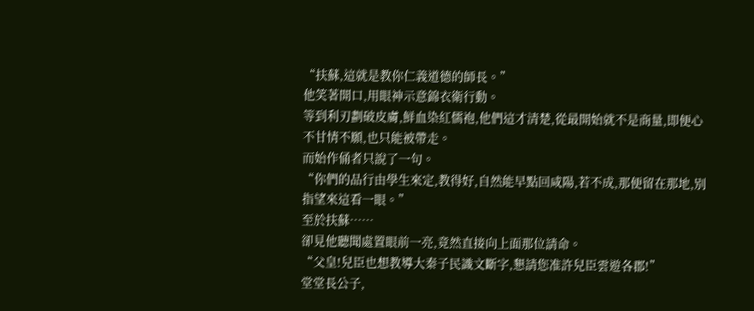“扶蘇,這就是教你仁義道德的師長。”
他笑著開口,用眼神示意錦衣衛行動。
等到利刃劃破皮膚,鮮血染紅儒袍,他們這才清楚,從最開始就不是商量,即便心不甘情不願,也只能被帶走。
而始作俑者只說了一句。
“你們的品行由學生來定,教得好,自然能早點回咸陽,若不成,那便留在那地,別指望來這看一眼。”
至於扶蘇……
卻見他聽聞處置眼前一亮,竟然直接向上面那位請命。
“父皇!兒臣也想教導大秦子民識文斷字,懇請您准許兒臣雲遊各郡!”
堂堂長公子,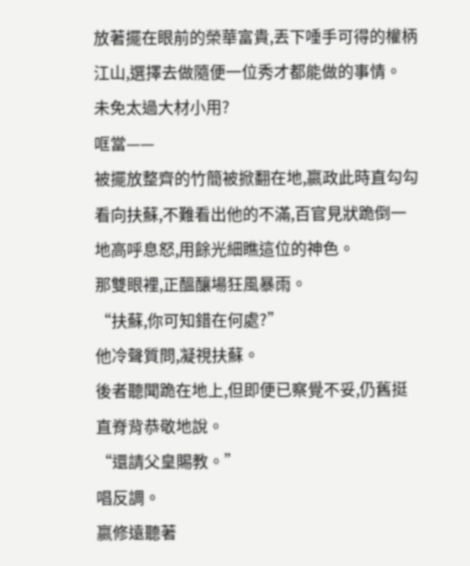放著擺在眼前的榮華富貴,丟下唾手可得的權柄江山,選擇去做隨便一位秀才都能做的事情。
未免太過大材小用?
哐當——
被擺放整齊的竹簡被掀翻在地,嬴政此時直勾勾看向扶蘇,不難看出他的不滿,百官見狀跪倒一地高呼息怒,用餘光細瞧這位的神色。
那雙眼裡,正醞釀場狂風暴雨。
“扶蘇,你可知錯在何處?”
他冷聲質問,凝視扶蘇。
後者聽聞跪在地上,但即便已察覺不妥,仍舊挺直脊背恭敬地說。
“還請父皇賜教。”
唱反調。
嬴修遠聽著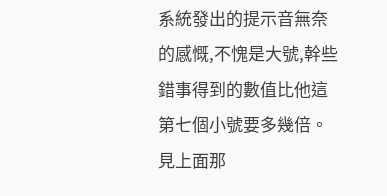系統發出的提示音無奈的感慨,不愧是大號,幹些錯事得到的數值比他這第七個小號要多幾倍。
見上面那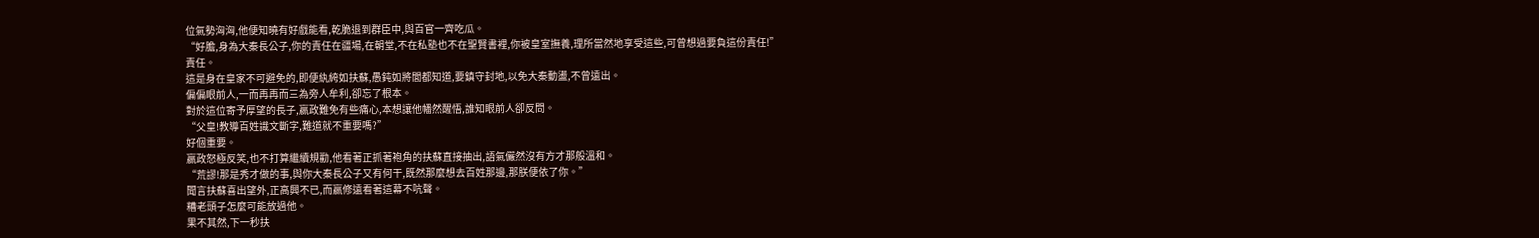位氣勢洶洶,他便知曉有好戲能看,乾脆退到群臣中,與百官一齊吃瓜。
“好膽,身為大秦長公子,你的責任在疆場,在朝堂,不在私塾也不在聖賢書裡,你被皇室撫養,理所當然地享受這些,可曾想過要負這份責任!”
責任。
這是身在皇家不可避免的,即便紈絝如扶蘇,愚鈍如將閭都知道,要鎮守封地,以免大秦動盪,不曾遠出。
偏偏眼前人,一而再再而三為旁人牟利,卻忘了根本。
對於這位寄予厚望的長子,嬴政難免有些痛心,本想讓他幡然醒悟,誰知眼前人卻反問。
“父皇!教導百姓識文斷字,難道就不重要嗎?”
好個重要。
嬴政怒極反笑,也不打算繼續規勸,他看著正抓著袍角的扶蘇直接抽出,語氣儼然沒有方才那般溫和。
“荒謬!那是秀才做的事,與你大秦長公子又有何干,既然那麼想去百姓那邊,那朕便依了你。”
聞言扶蘇喜出望外,正高興不已,而嬴修遠看著這幕不吭聲。
糟老頭子怎麼可能放過他。
果不其然,下一秒扶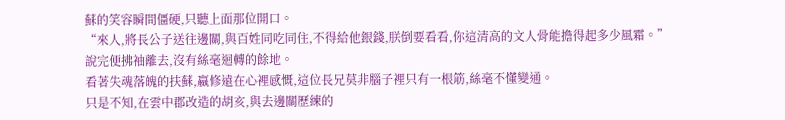蘇的笑容瞬間僵硬,只聽上面那位開口。
“來人,將長公子送往邊關,與百姓同吃同住,不得給他銀錢,朕倒要看看,你這清高的文人骨能擔得起多少風霜。”
說完便拂袖離去,沒有絲毫迴轉的餘地。
看著失魂落魄的扶蘇,嬴修遠在心裡感慨,這位長兄莫非腦子裡只有一根筋,絲毫不懂變通。
只是不知,在雲中郡改造的胡亥,與去邊關歷練的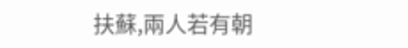扶蘇,兩人若有朝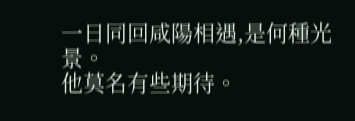一日同回咸陽相遇,是何種光景。
他莫名有些期待。